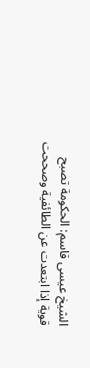الشيخ عيسى قاسم: الحكومة تصبح قوية إذا ابتعدت عن الطائفية وصححت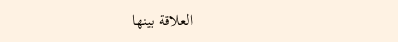العلاقة بينها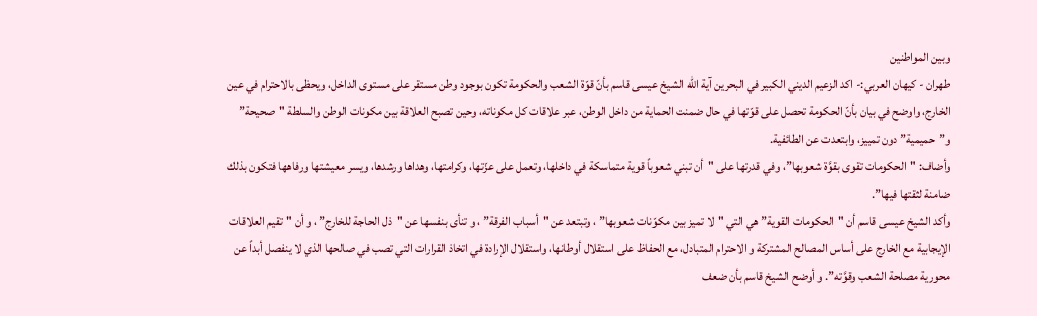وبين المواطنين
طهران - كيهان العربي:- اكد الزعيم الديني الكبير في البحرين آية الله الشيخ عيسى قاسم بأنّ قوّة الشعب والحكومة تكون بوجود وطن مستقر على مستوى الداخل، ويحظى بالاحترام في عين الخارج، واوضح في بيان بأنّ الحكومة تحصل على قوّتها في حال ضمنت الحماية من داخل الوطن، عبر علاقات كل مكوناته، وحين تصبح العلاقة بين مكونات الوطن والسلطة "صحيحة” و”حميمية” دون تمييز، وابتعدت عن الطائفية.
وأضاف: "الحكومات تقوى بقوَّة شعوبها”، وفي قدرتها على "أن تبني شعوباً قوية متماسكة في داخلها، وتعمل على عزّتها، وكرامتها، وهداها ورشدها، ويسر معيشتها ورفاهها فتكون بذلك ضامنة لثقتها فيها”.
وأكد الشيخ عيسى قاسم أن "الحكومات القوية” هي التي "لا تميز بين مكوّنات شعوبها” ، وتبتعد عن "أسباب الفرقة” ، و تنأى بنفسها عن "ذل الحاجة للخارج” ، و أن "تقيم العلاقات الإيجابية مع الخارج على أساس المصالح المشتركة و الاحترام المتبادل، مع الحفاظ على استقلال أوطانها، واستقلال الإرادة في اتخاذ القرارات التي تصب في صالحها الذي لا ينفصل أبداً عن محورية مصلحة الشعب وقوَّته”. و أوضح الشيخ قاسم بأن ضعف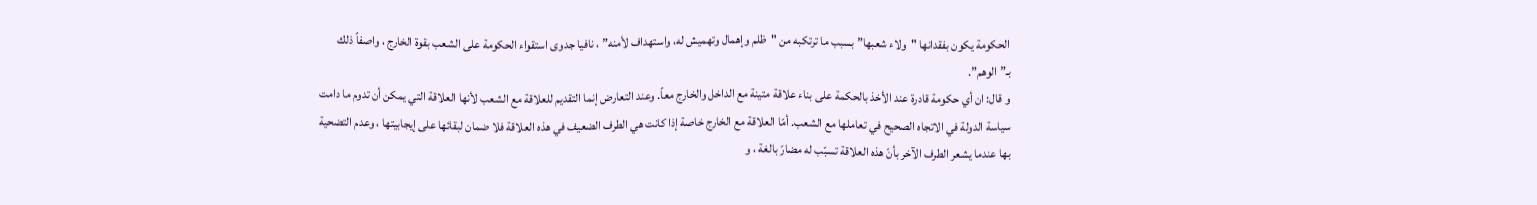الحكومة يكون بفقدانها "ولاء شعبها” بسبب ما ترتكبه من "ظلم وإهمال وتهميش له، واستهداف لأمنه” ، نافيا جدوى استقواء الحكومة على الشعب بقوة الخارج ، واصفاً ذلك بـ”الوهم”.
و قال: ان أي حكومة قادرة عند الأخذ بالحكمة على بناء علاقة متينة مع الداخل والخارج معاً. وعند التعارض إنما التقديم للعلاقة مع الشعب لأنها العلاقة التي يمكن أن تدوم ما دامت سياسة الدولة في الاتجاه الصحيح في تعاملها مع الشعب. أمّا العلاقة مع الخارج خاصة إذا كانت هي الطرف الضعيف في هذه العلاقة فلا ضمان لبقائها على إيجابيتها ، وعدم التضحية بها عندما يشعر الطرف الآخر بأنّ هذه العلاقة تسبّب له مضارّ بالغة ، و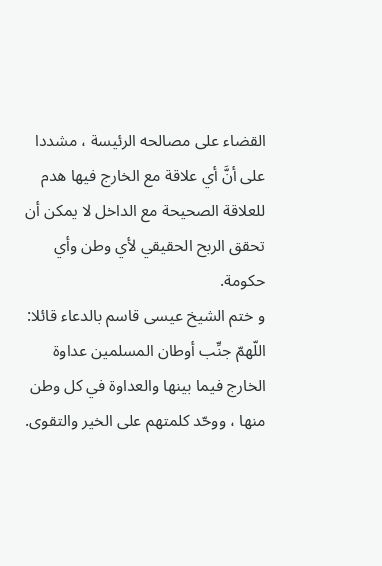القضاء على مصالحه الرئيسة ، مشددا على أنَّ أي علاقة مع الخارج فيها هدم للعلاقة الصحيحة مع الداخل لا يمكن أن تحقق الربح الحقيقي لأي وطن وأي حكومة.
و ختم الشيخ عيسى قاسم بالدعاء قائلا: اللّهمّ جنِّب أوطان المسلمين عداوة الخارج فيما بينها والعداوة في كل وطن منها ، ووحّد كلمتهم على الخير والتقوى.